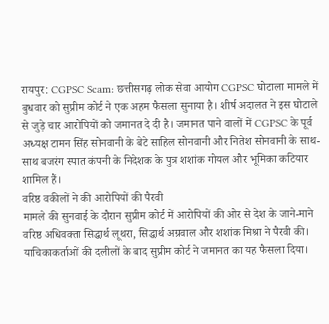रायपुर: CGPSC Scam: छत्तीसगढ़ लोक सेवा आयोग CGPSC घोटाला मामले में बुधवार को सुप्रीम कोर्ट ने एक अहम फैसला सुनाया है। शीर्ष अदालत ने इस घोटाले से जुड़े चार आरोपियों को जमानत दे दी है। जमानत पाने वालों में CGPSC के पूर्व अध्यक्ष टामन सिंह सोनवानी के बेटे साहिल सोनवानी और नितेश सोनवानी के साथ-साथ बजरंग स्पात कंपनी के निदेशक के पुत्र शशांक गोयल और भूमिका कटियार शामिल हैं।
वरिष्ठ वकीलों ने की आरोपियों की पैरवी
मामले की सुनवाई के दौरान सुप्रीम कोर्ट में आरोपियों की ओर से देश के जाने-माने वरिष्ठ अधिवक्ता सिद्धार्थ लूथरा, सिद्धार्थ अग्रवाल और शशांक मिश्रा ने पैरवी की। याचिकाकर्ताओं की दलीलों के बाद सुप्रीम कोर्ट ने जमानत का यह फैसला दिया।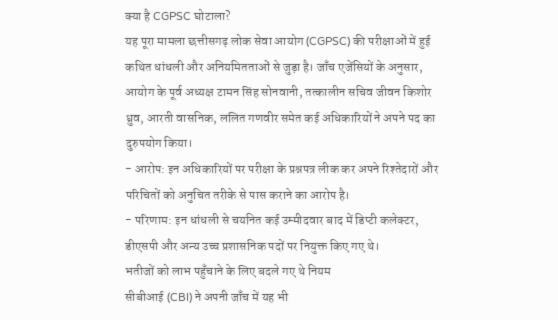क्या है CGPSC घोटाला?
यह पूरा मामला छत्तीसगढ़ लोक सेवा आयोग (CGPSC) की परीक्षाओं में हुई कथित धांधली और अनियमितताओं से जुड़ा है। जाँच एजेंसियों के अनुसार, आयोग के पूर्व अध्यक्ष टामन सिंह सोनवानी, तत्कालीन सचिव जीवन किशोर ध्रुव, आरती वासनिक, ललित गणवीर समेत कई अधिकारियों ने अपने पद का दुरुपयोग किया।
- आरोप: इन अधिकारियों पर परीक्षा के प्रश्नपत्र लीक कर अपने रिश्तेदारों और परिचितों को अनुचित तरीके से पास कराने का आरोप है।
- परिणाम: इन धांधली से चयनित कई उम्मीदवार बाद में डिप्टी कलेक्टर, डीएसपी और अन्य उच्च प्रशासनिक पदों पर नियुक्त किए गए थे।
भतीजों को लाभ पहुँचाने के लिए बदले गए थे नियम
सीबीआई (CBI) ने अपनी जाँच में यह भी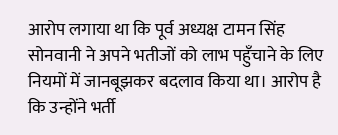आरोप लगाया था कि पूर्व अध्यक्ष टामन सिंह सोनवानी ने अपने भतीजों को लाभ पहुँचाने के लिए नियमों में जानबूझकर बदलाव किया था। आरोप है कि उन्होंने भर्ती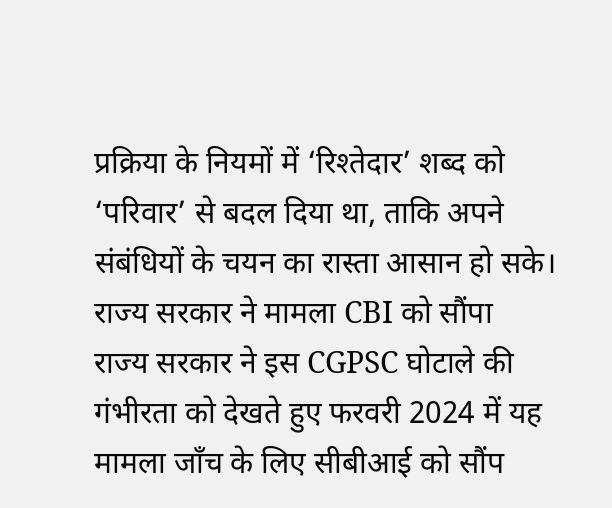प्रक्रिया के नियमों में ‘रिश्तेदार’ शब्द को ‘परिवार’ से बदल दिया था, ताकि अपने संबंधियों के चयन का रास्ता आसान हो सके।
राज्य सरकार ने मामला CBI को सौंपा
राज्य सरकार ने इस CGPSC घोटाले की गंभीरता को देखते हुए फरवरी 2024 में यह मामला जाँच के लिए सीबीआई को सौंप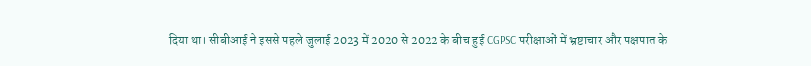दिया था। सीबीआई ने इससे पहले जुलाई 2023 में 2020 से 2022 के बीच हुई CGPSC परीक्षाओं में भ्रष्टाचार और पक्षपात के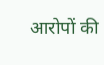आरोपों की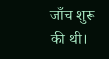जाँच शुरू की थी।